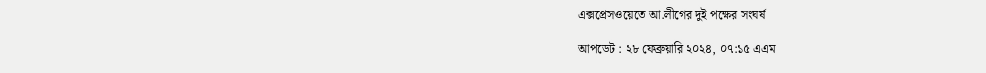এক্সপ্রেসওয়েতে আ.লীগের দুই পক্ষের সংঘর্ষ

আপডেট : ২৮ ফেব্রুয়ারি ২০২৪, ০৭:১৫ এএম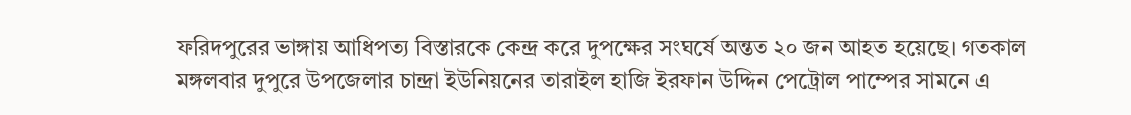ফরিদপুরের ভাঙ্গায় আধিপত্য বিস্তারকে কেন্দ্র করে দুপক্ষের সংঘর্ষে অন্তত ২০ জন আহত হয়েছে। গতকাল মঙ্গলবার দুপুরে উপজেলার চান্দ্রা ইউনিয়নের তারাইল হাজি ইরফান উদ্দিন পেট্রোল পাম্পের সামনে এ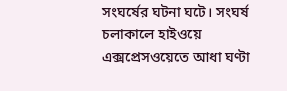সংঘর্ষের ঘটনা ঘটে। সংঘর্ষ চলাকালে হাইওয়ে এক্সপ্রেসওয়েতে আধা ঘণ্টা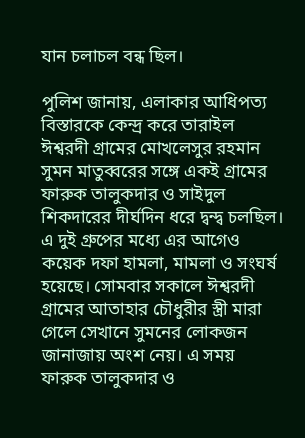যান চলাচল বন্ধ ছিল।

পুলিশ জানায়, এলাকার আধিপত্য বিস্তারকে কেন্দ্র করে তারাইল ঈশ্বরদী গ্রামের মোখলেসুর রহমান সুমন মাতুব্বরের সঙ্গে একই গ্রামের ফারুক তালুকদার ও সাইদুল শিকদারের দীর্ঘদিন ধরে দ্বন্দ্ব চলছিল। এ দুই গ্রুপের মধ্যে এর আগেও কয়েক দফা হামলা, মামলা ও সংঘর্ষ হয়েছে। সোমবার সকালে ঈশ্বরদী গ্রামের আতাহার চৌধুরীর স্ত্রী মারা গেলে সেখানে সুমনের লোকজন জানাজায় অংশ নেয়। এ সময় ফারুক তালুকদার ও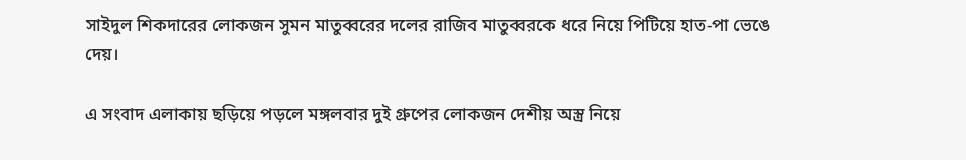সাইদুল শিকদারের লোকজন সুমন মাতুব্বরের দলের রাজিব মাতুব্বরকে ধরে নিয়ে পিটিয়ে হাত-পা ভেঙে দেয়।

এ সংবাদ এলাকায় ছড়িয়ে পড়লে মঙ্গলবার দুই গ্রুপের লোকজন দেশীয় অস্ত্র নিয়ে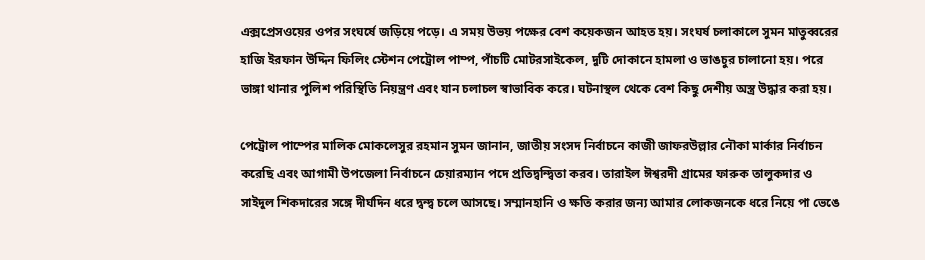এক্সপ্রেসওয়ের ওপর সংঘর্ষে জড়িয়ে পড়ে। এ সময় উভয় পক্ষের বেশ কয়েকজন আহত হয়। সংঘর্ষ চলাকালে সুমন মাতুব্বরের হাজি ইরফান উদ্দিন ফিলিং স্টেশন পেট্রোল পাম্প, পাঁচটি মোটরসাইকেল, দুটি দোকানে হামলা ও ভাঙচুর চালানো হয়। পরে ভাঙ্গা থানার পুলিশ পরিস্থিতি নিয়ন্ত্রণ এবং যান চলাচল স্বাভাবিক করে। ঘটনাস্থল থেকে বেশ কিছু দেশীয় অস্ত্র উদ্ধার করা হয়।

পেট্রোল পাম্পের মালিক মোকলেসুর রহমান সুমন জানান, জাতীয় সংসদ নির্বাচনে কাজী জাফরউল্লার নৌকা মার্কার নির্বাচন করেছি এবং আগামী উপজেলা নির্বাচনে চেয়ারম্যান পদে প্রতিদ্বন্দ্বিতা করব। তারাইল ঈশ্বরদী গ্রামের ফারুক তালুকদার ও সাইদুল শিকদারের সঙ্গে দীর্ঘদিন ধরে দ্বন্দ্ব চলে আসছে। সম্মানহানি ও ক্ষতি করার জন্য আমার লোকজনকে ধরে নিয়ে পা ভেঙে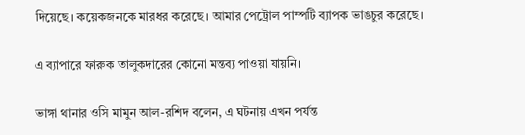দিয়েছে। কয়েকজনকে মারধর করেছে। আমার পেট্রোল পাম্পটি ব্যাপক ভাঙচুর করেছে।

এ ব্যাপারে ফারুক তালুকদারের কোনো মন্তব্য পাওয়া যায়নি।

ভাঙ্গা থানার ওসি মামুন আল-রশিদ বলেন, এ ঘটনায় এখন পর্যন্ত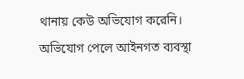থানায় কেউ অভিযোগ করেনি। অভিযোগ পেলে আইনগত ব্যবস্থা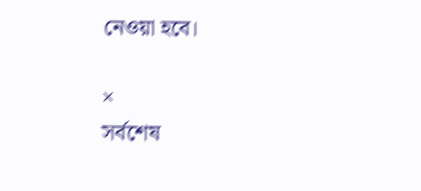নেওয়া হবে।

×
সর্বশেষ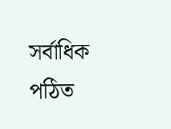সর্বাধিক পঠিত